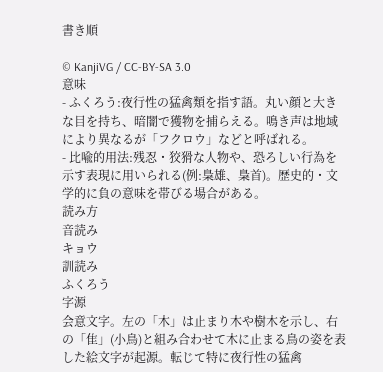書き順

© KanjiVG / CC-BY-SA 3.0
意味
- ふくろう:夜行性の猛禽類を指す語。丸い顔と大きな目を持ち、暗闇で獲物を捕らえる。鳴き声は地域により異なるが「フクロウ」などと呼ばれる。
- 比喩的用法:残忍・狡猾な人物や、恐ろしい行為を示す表現に用いられる(例:梟雄、梟首)。歴史的・文学的に負の意味を帯びる場合がある。
読み方
音読み
キョウ
訓読み
ふくろう
字源
会意文字。左の「木」は止まり木や樹木を示し、右の「隹」(小鳥)と組み合わせて木に止まる鳥の姿を表した絵文字が起源。転じて特に夜行性の猛禽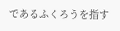であるふくろうを指す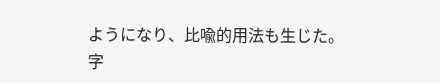ようになり、比喩的用法も生じた。
字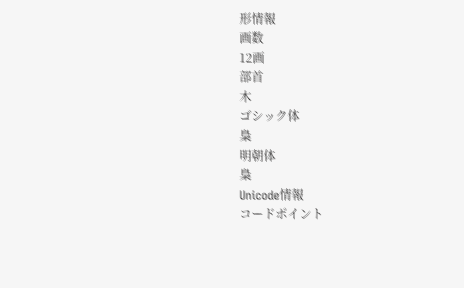形情報
画数
12画
部首
木
ゴシック体
梟
明朝体
梟
Unicode情報
コードポイント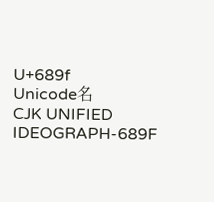U+689f
Unicode名
CJK UNIFIED IDEOGRAPH-689F